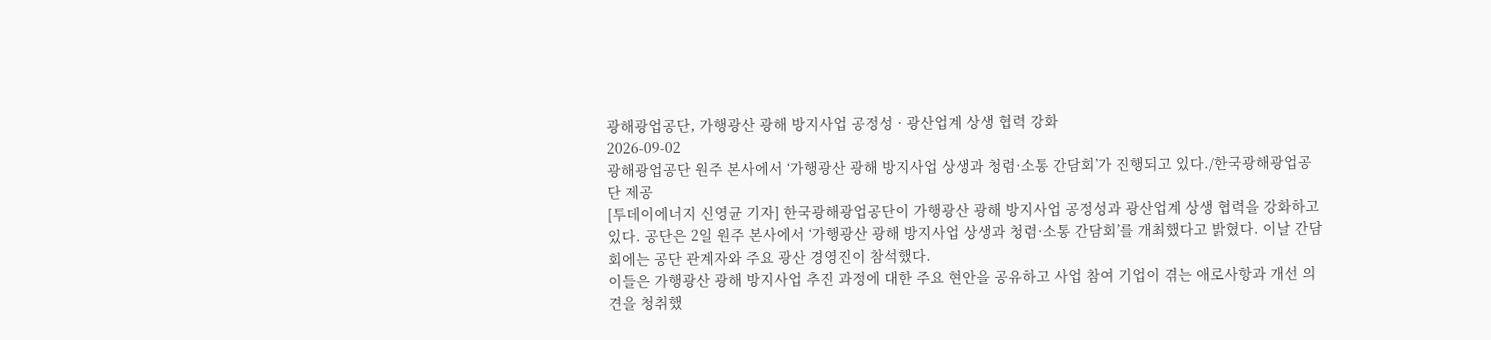광해광업공단, 가행광산 광해 방지사업 공정성 · 광산업계 상생 협력 강화
2026-09-02
광해광업공단 원주 본사에서 ‘가행광산 광해 방지사업 상생과 청렴·소통 간담회’가 진행되고 있다./한국광해광업공단 제공
[투데이에너지 신영균 기자] 한국광해광업공단이 가행광산 광해 방지사업 공정성과 광산업계 상생 협력을 강화하고 있다. 공단은 2일 원주 본사에서 ‘가행광산 광해 방지사업 상생과 청렴·소통 간담회’를 개최했다고 밝혔다. 이날 간담회에는 공단 관계자와 주요 광산 경영진이 참석했다.
이들은 가행광산 광해 방지사업 추진 과정에 대한 주요 현안을 공유하고 사업 참여 기업이 겪는 애로사항과 개선 의견을 청취했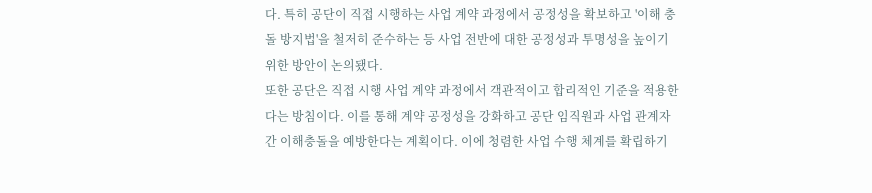다. 특히 공단이 직접 시행하는 사업 계약 과정에서 공정성을 확보하고 '이해 충돌 방지법'을 철저히 준수하는 등 사업 전반에 대한 공정성과 투명성을 높이기 위한 방안이 논의됐다.
또한 공단은 직접 시행 사업 계약 과정에서 객관적이고 합리적인 기준을 적용한다는 방침이다. 이를 통해 계약 공정성을 강화하고 공단 임직원과 사업 관계자 간 이해충돌을 예방한다는 계획이다. 이에 청렴한 사업 수행 체계를 확립하기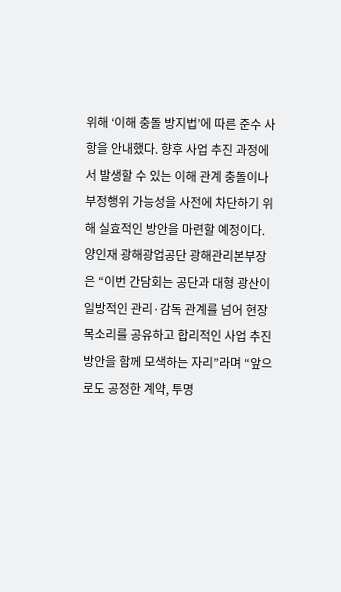위해 ‘이해 충돌 방지법’에 따른 준수 사항을 안내했다. 향후 사업 추진 과정에서 발생할 수 있는 이해 관계 충돌이나 부정행위 가능성을 사전에 차단하기 위해 실효적인 방안을 마련할 예정이다.
양인재 광해광업공단 광해관리본부장은 “이번 간담회는 공단과 대형 광산이 일방적인 관리·감독 관계를 넘어 현장 목소리를 공유하고 합리적인 사업 추진 방안을 함께 모색하는 자리”라며 “앞으로도 공정한 계약, 투명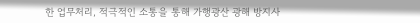한 업무처리, 적극적인 소통을 통해 가행광산 광해 방지사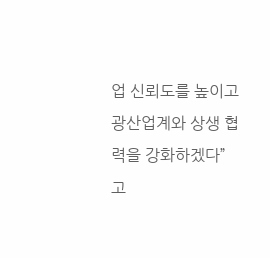업 신뢰도를 높이고 광산업계와 상생 협력을 강화하겠다”고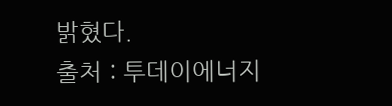밝혔다.
출처 : 투데이에너지